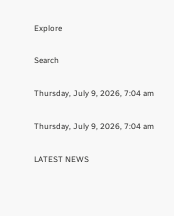Explore

Search

Thursday, July 9, 2026, 7:04 am

Thursday, July 9, 2026, 7:04 am

LATEST NEWS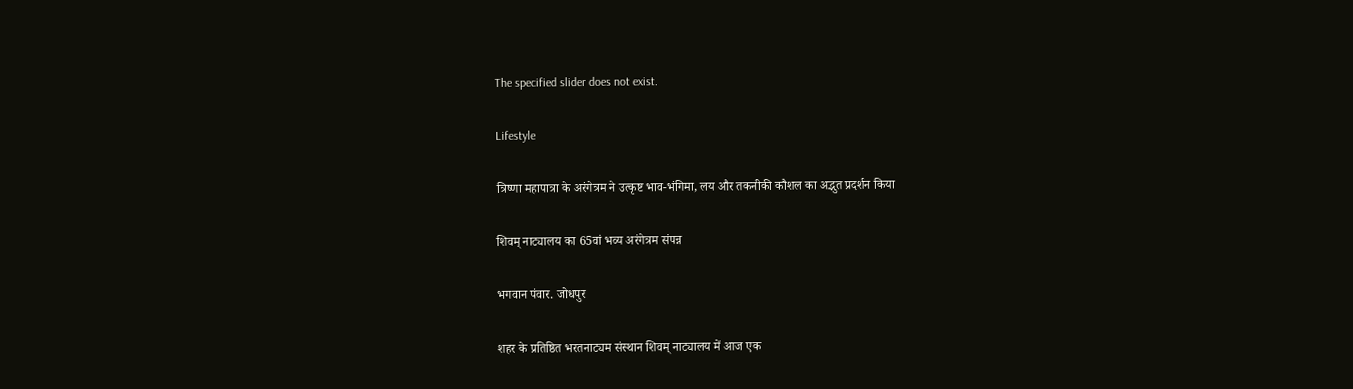The specified slider does not exist.

Lifestyle

त्रिष्णा महापात्रा के अरंगेत्रम ने उत्कृष्ट भाव-भंगिमा, लय और तकनीकी कौशल का अद्भुत प्रदर्शन किया

शिवम् नाट्यालय का 65वां भव्य अरंगेत्रम संपन्न

भगवान पंवार. जोधपुर

शहर के प्रतिष्ठित भरतनाट्यम संस्थान शिवम् नाट्यालय में आज एक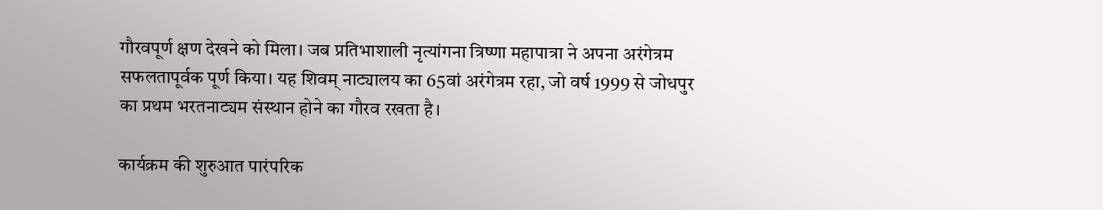गौरवपूर्ण क्षण देखने को मिला। जब प्रतिभाशाली नृत्यांगना त्रिष्णा महापात्रा ने अपना अरंगेत्रम सफलतापूर्वक पूर्ण किया। यह शिवम् नाट्यालय का 65वां अरंगेत्रम रहा, जो वर्ष 1999 से जोधपुर का प्रथम भरतनाट्यम संस्थान होने का गौरव रखता है।

कार्यक्रम की शुरुआत पारंपरिक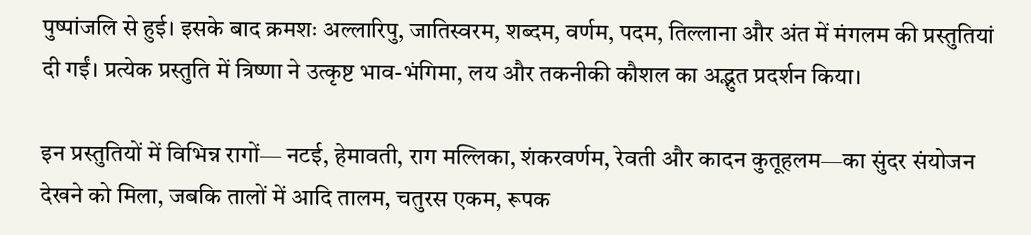पुष्पांजलि से हुई। इसके बाद क्रमशः अल्लारिपु, जातिस्वरम, शब्दम, वर्णम, पदम, तिल्लाना और अंत में मंगलम की प्रस्तुतियां दी गईं। प्रत्येक प्रस्तुति में त्रिष्णा ने उत्कृष्ट भाव-भंगिमा, लय और तकनीकी कौशल का अद्भुत प्रदर्शन किया।

इन प्रस्तुतियों में विभिन्न रागों— नटई, हेमावती, राग मल्लिका, शंकरवर्णम, रेवती और कादन कुतूहलम—का सुंदर संयोजन देखने को मिला, जबकि तालों में आदि तालम, चतुरस एकम, रूपक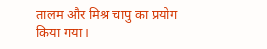तालम और मिश्र चापु का प्रयोग किया गया।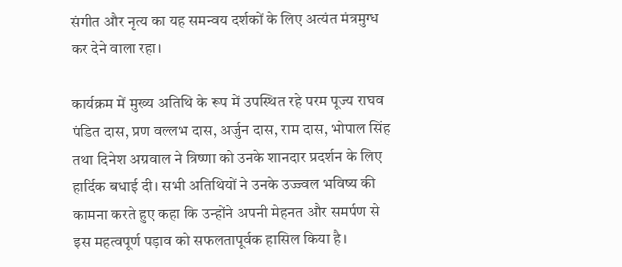संगीत और नृत्य का यह समन्वय दर्शकों के लिए अत्यंत मंत्रमुग्ध कर देने वाला रहा।

कार्यक्रम में मुख्य अतिथि के रूप में उपस्थित रहे परम पूज्य राघव पंडित दास, प्रण वल्लभ दास, अर्जुन दास, राम दास, भोपाल सिंह तथा दिनेश अग्रवाल ने त्रिष्णा को उनके शानदार प्रदर्शन के लिए हार्दिक बधाई दी। सभी अतिथियों ने उनके उज्ज्वल भविष्य की कामना करते हुए कहा कि उन्होंने अपनी मेहनत और समर्पण से इस महत्वपूर्ण पड़ाव को सफलतापूर्वक हासिल किया है।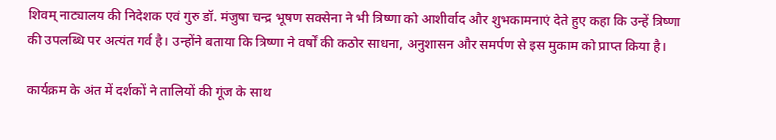शिवम् नाट्यालय की निदेशक एवं गुरु डॉ. मंजुषा चन्द्र भूषण सक्सेना ने भी त्रिष्णा को आशीर्वाद और शुभकामनाएं देते हुए कहा कि उन्हें त्रिष्णा की उपलब्धि पर अत्यंत गर्व है। उन्होंने बताया कि त्रिष्णा ने वर्षों की कठोर साधना, अनुशासन और समर्पण से इस मुकाम को प्राप्त किया है।

कार्यक्रम के अंत में दर्शकों ने तालियों की गूंज के साथ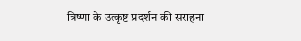त्रिष्णा के उत्कृष्ट प्रदर्शन की सराहना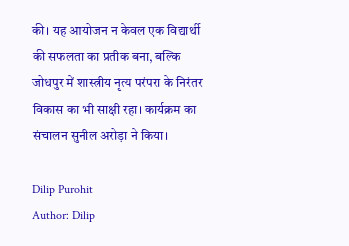की। यह आयोजन न केवल एक विद्यार्थी की सफलता का प्रतीक बना, बल्कि जोधपुर में शास्त्रीय नृत्य परंपरा के निरंतर विकास का भी साक्षी रहा। कार्यक्रम का संचालन सुनील अरोड़ा ने किया।

Dilip Purohit
Author: Dilip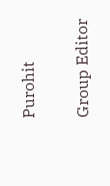Purohit

Group Editor